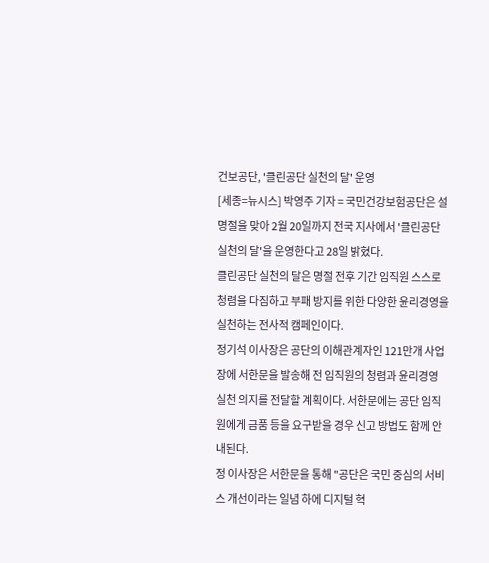건보공단, '클린공단 실천의 달' 운영
[세종=뉴시스] 박영주 기자 = 국민건강보험공단은 설 명절을 맞아 2월 20일까지 전국 지사에서 '클린공단 실천의 달'을 운영한다고 28일 밝혔다.
클린공단 실천의 달은 명절 전후 기간 임직원 스스로 청렴을 다짐하고 부패 방지를 위한 다양한 윤리경영을 실천하는 전사적 캠페인이다.
정기석 이사장은 공단의 이해관계자인 121만개 사업장에 서한문을 발송해 전 임직원의 청렴과 윤리경영 실천 의지를 전달할 계획이다. 서한문에는 공단 임직원에게 금품 등을 요구받을 경우 신고 방법도 함께 안내된다.
정 이사장은 서한문을 통해 "공단은 국민 중심의 서비스 개선이라는 일념 하에 디지털 혁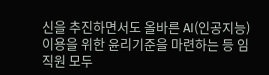신을 추진하면서도 올바른 AI(인공지능) 이용을 위한 윤리기준을 마련하는 등 임직원 모두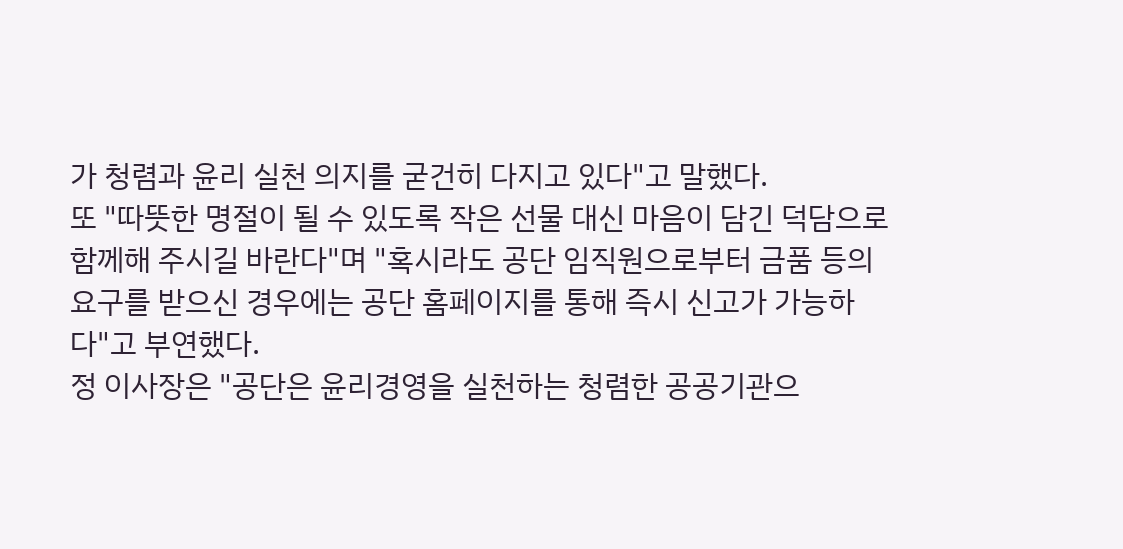가 청렴과 윤리 실천 의지를 굳건히 다지고 있다"고 말했다.
또 "따뜻한 명절이 될 수 있도록 작은 선물 대신 마음이 담긴 덕담으로 함께해 주시길 바란다"며 "혹시라도 공단 임직원으로부터 금품 등의 요구를 받으신 경우에는 공단 홈페이지를 통해 즉시 신고가 가능하다"고 부연했다.
정 이사장은 "공단은 윤리경영을 실천하는 청렴한 공공기관으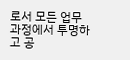로서 모든 업무 과정에서 투명하고 공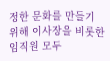정한 문화를 만들기 위해 이사장을 비롯한 임직원 모두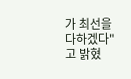가 최선을 다하겠다"고 밝혔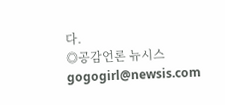다.
◎공감언론 뉴시스 gogogirl@newsis.com